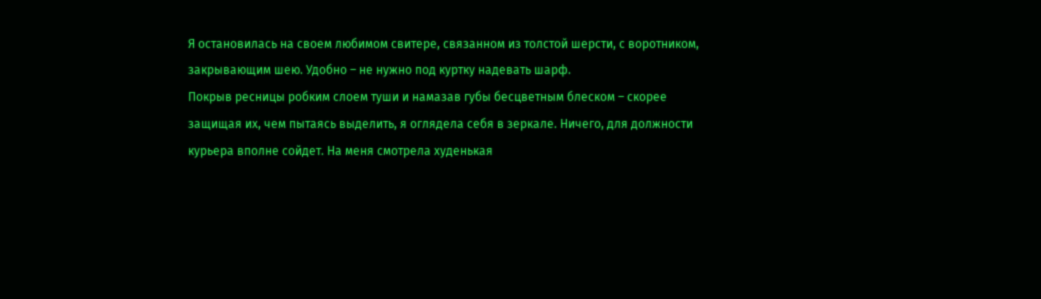Я остановилась на своем любимом свитере, связанном из толстой шерсти, с воротником, закрывающим шею. Удобно – не нужно под куртку надевать шарф.
Покрыв ресницы робким слоем туши и намазав губы бесцветным блеском – скорее защищая их, чем пытаясь выделить, я оглядела себя в зеркале. Ничего, для должности курьера вполне сойдет. На меня смотрела худенькая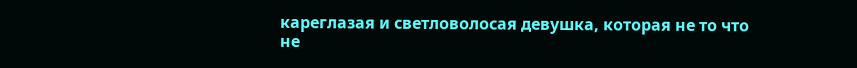кареглазая и светловолосая девушка, которая не то что не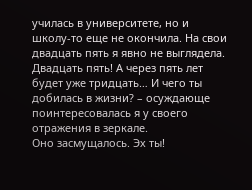училась в университете, но и школу-то еще не окончила. На свои двадцать пять я явно не выглядела.
Двадцать пять! А через пять лет будет уже тридцать… И чего ты добилась в жизни? – осуждающе поинтересовалась я у своего отражения в зеркале.
Оно засмущалось. Эх ты!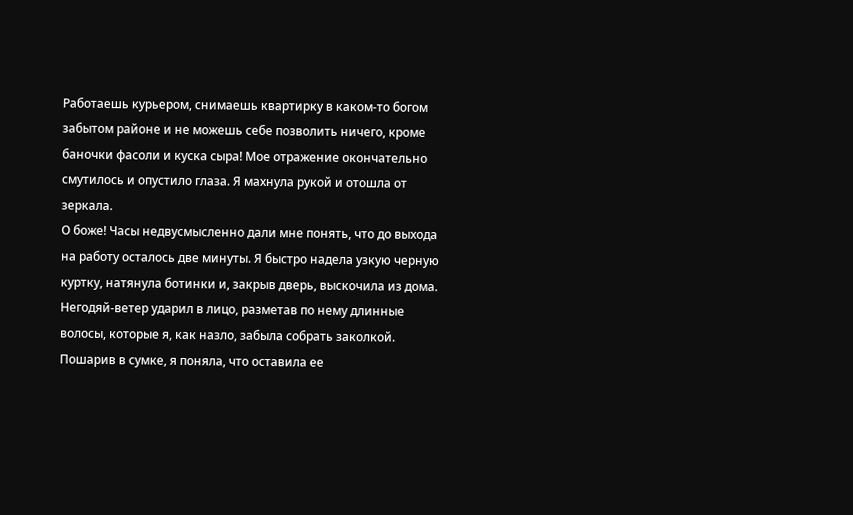Работаешь курьером, снимаешь квартирку в каком-то богом забытом районе и не можешь себе позволить ничего, кроме баночки фасоли и куска сыра! Мое отражение окончательно смутилось и опустило глаза. Я махнула рукой и отошла от зеркала.
О боже! Часы недвусмысленно дали мне понять, что до выхода на работу осталось две минуты. Я быстро надела узкую черную куртку, натянула ботинки и, закрыв дверь, выскочила из дома.
Негодяй-ветер ударил в лицо, разметав по нему длинные волосы, которые я, как назло, забыла собрать заколкой. Пошарив в сумке, я поняла, что оставила ее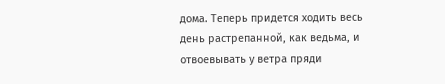дома. Теперь придется ходить весь день растрепанной, как ведьма, и отвоевывать у ветра пряди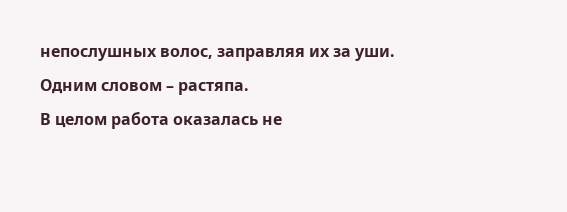непослушных волос, заправляя их за уши. Одним словом – растяпа.
В целом работа оказалась не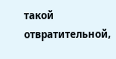такой отвратительной,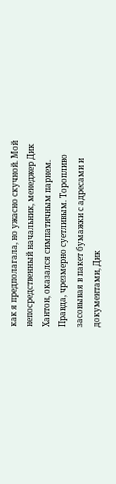как я предполагала, но ужасно скучной. Мой непосредственный начальник, менеджер Дик Хантон, оказался симпатичным парнем.
Правда, чрезмерно суетливым. Торопливо засовывая в пакет бумажки с адресами и документами, Дик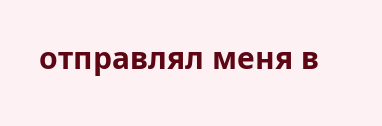отправлял меня в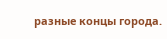разные концы города.